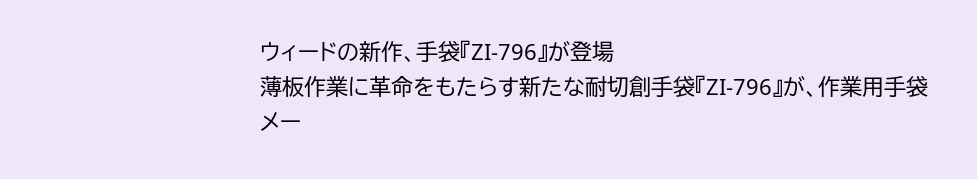ウィードの新作、手袋『ZI-796』が登場
薄板作業に革命をもたらす新たな耐切創手袋『ZI-796』が、作業用手袋メー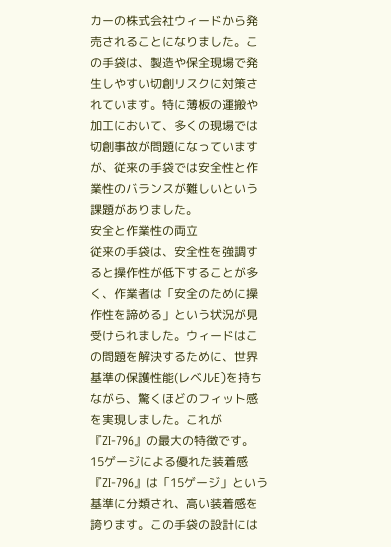カーの株式会社ウィードから発売されることになりました。この手袋は、製造や保全現場で発生しやすい切創リスクに対策されています。特に薄板の運搬や加工において、多くの現場では切創事故が問題になっていますが、従来の手袋では安全性と作業性のバランスが難しいという課題がありました。
安全と作業性の両立
従来の手袋は、安全性を強調すると操作性が低下することが多く、作業者は「安全のために操作性を諦める」という状況が見受けられました。ウィードはこの問題を解決するために、世界基準の保護性能(レベルE)を持ちながら、驚くほどのフィット感を実現しました。これが『ZI-796』の最大の特徴です。
15ゲージによる優れた装着感
『ZI-796』は「15ゲージ」という基準に分類され、高い装着感を誇ります。この手袋の設計には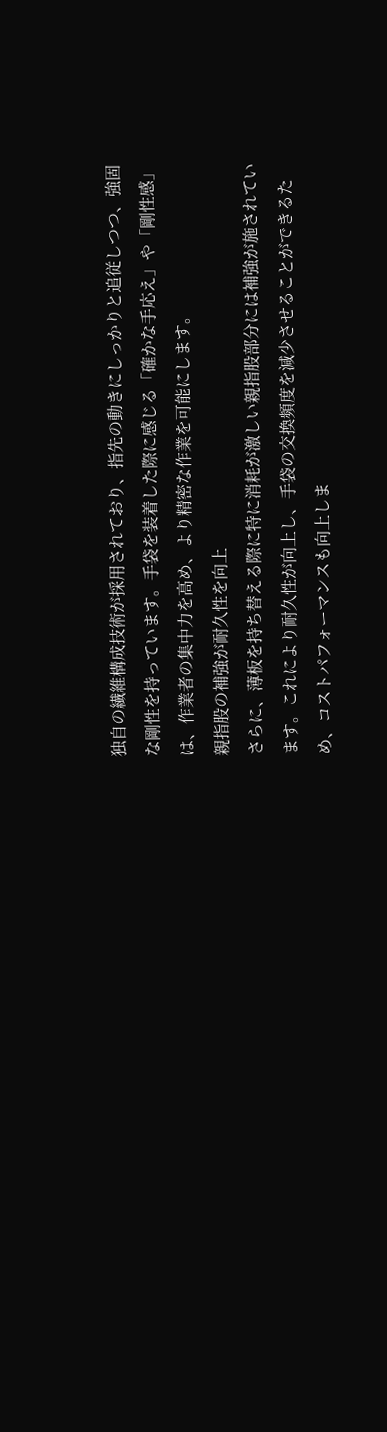独自の繊維構成技術が採用されており、指先の動きにしっかりと追従しつつ、強固な剛性を持っています。手袋を装着した際に感じる「確かな手応え」や「剛性感」は、作業者の集中力を高め、より精密な作業を可能にします。
親指股の補強が耐久性を向上
さらに、薄板を持ち替える際に特に消耗が激しい親指股部分には補強が施されています。これにより耐久性が向上し、手袋の交換頻度を減少させることができるため、コストパフォーマンスも向上しま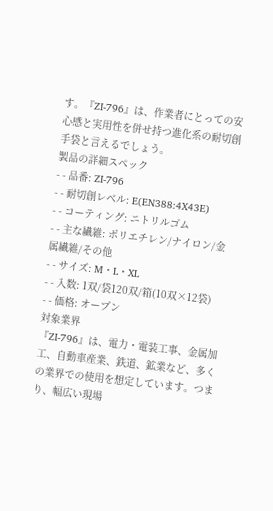す。『ZI-796』は、作業者にとっての安心感と実用性を併せ持つ進化系の耐切創手袋と言えるでしょう。
製品の詳細スペック
- - 品番: ZI-796
- - 耐切創レベル: E(EN388:4X43E)
- - コーティング: ニトリルゴム
- - 主な繊維: ポリエチレン/ナイロン/金属繊維/その他
- - サイズ: M・L・XL
- - 入数: 1双/袋120双/箱(10双×12袋)
- - 価格: オープン
対象業界
『ZI-796』は、電力・電装工事、金属加工、自動車産業、鉄道、鉱業など、多くの業界での使用を想定しています。つまり、幅広い現場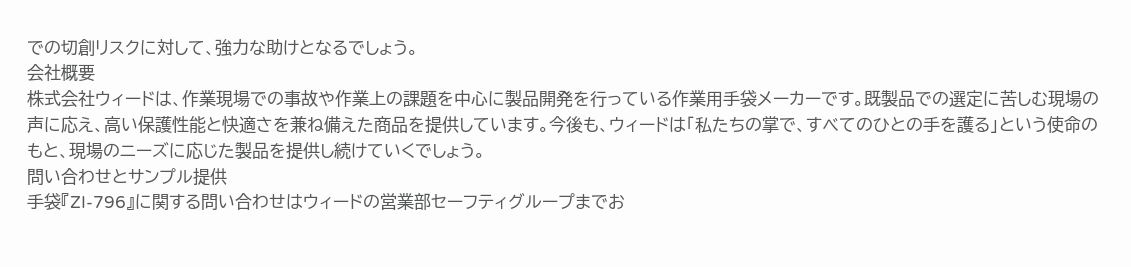での切創リスクに対して、強力な助けとなるでしょう。
会社概要
株式会社ウィードは、作業現場での事故や作業上の課題を中心に製品開発を行っている作業用手袋メーカーです。既製品での選定に苦しむ現場の声に応え、高い保護性能と快適さを兼ね備えた商品を提供しています。今後も、ウィードは「私たちの掌で、すべてのひとの手を護る」という使命のもと、現場のニーズに応じた製品を提供し続けていくでしょう。
問い合わせとサンプル提供
手袋『ZI-796』に関する問い合わせはウィードの営業部セーフティグループまでお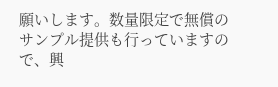願いします。数量限定で無償のサンプル提供も行っていますので、興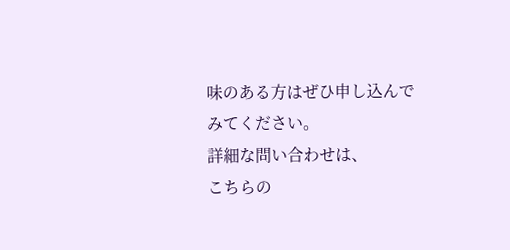味のある方はぜひ申し込んでみてください。
詳細な問い合わせは、
こちらの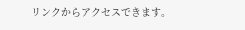リンクからアクセスできます。